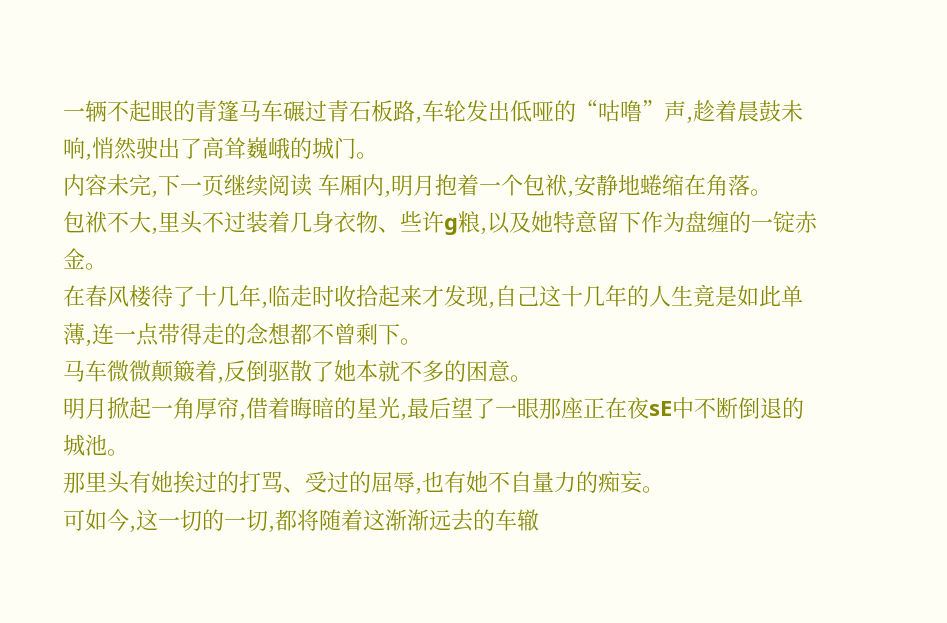一辆不起眼的青篷马车碾过青石板路,车轮发出低哑的“咕噜”声,趁着晨鼓未响,悄然驶出了高耸巍峨的城门。
内容未完,下一页继续阅读 车厢内,明月抱着一个包袱,安静地蜷缩在角落。
包袱不大,里头不过装着几身衣物、些许g粮,以及她特意留下作为盘缠的一锭赤金。
在春风楼待了十几年,临走时收拾起来才发现,自己这十几年的人生竟是如此单薄,连一点带得走的念想都不曾剩下。
马车微微颠簸着,反倒驱散了她本就不多的困意。
明月掀起一角厚帘,借着晦暗的星光,最后望了一眼那座正在夜sE中不断倒退的城池。
那里头有她挨过的打骂、受过的屈辱,也有她不自量力的痴妄。
可如今,这一切的一切,都将随着这渐渐远去的车辙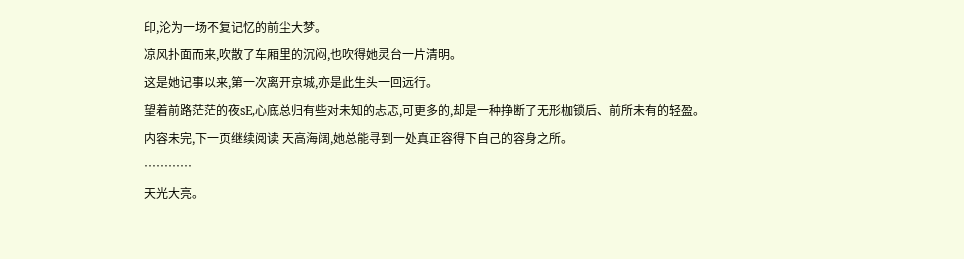印,沦为一场不复记忆的前尘大梦。
凉风扑面而来,吹散了车厢里的沉闷,也吹得她灵台一片清明。
这是她记事以来,第一次离开京城,亦是此生头一回远行。
望着前路茫茫的夜sE,心底总归有些对未知的忐忑,可更多的,却是一种挣断了无形枷锁后、前所未有的轻盈。
内容未完,下一页继续阅读 天高海阔,她总能寻到一处真正容得下自己的容身之所。
…………
天光大亮。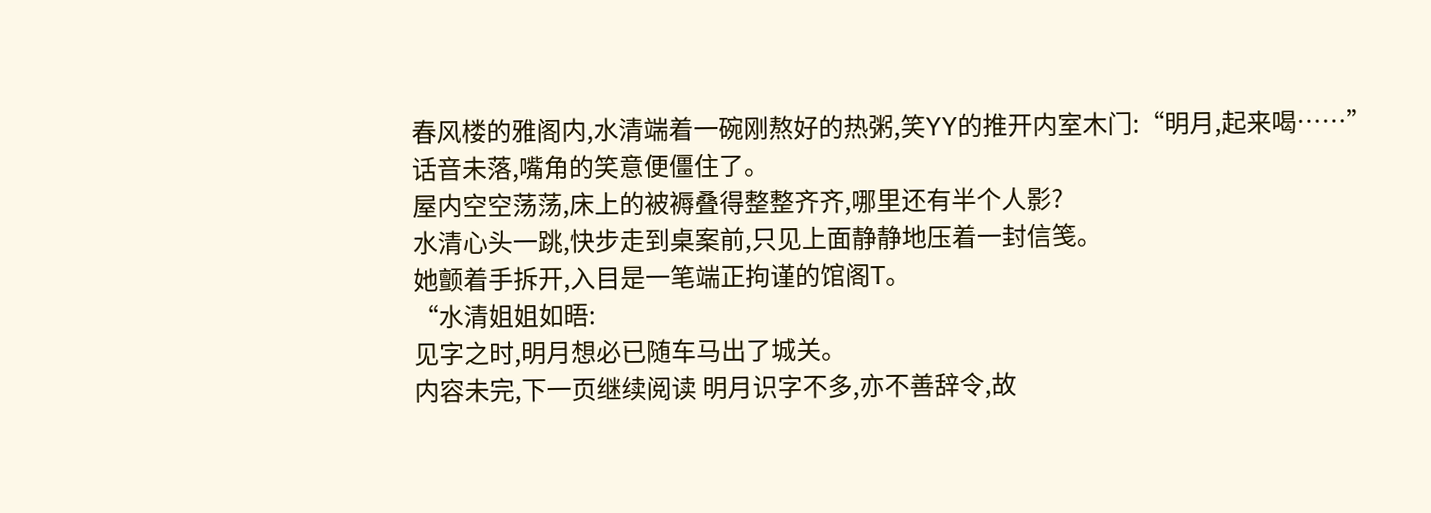春风楼的雅阁内,水清端着一碗刚熬好的热粥,笑YY的推开内室木门:“明月,起来喝……”
话音未落,嘴角的笑意便僵住了。
屋内空空荡荡,床上的被褥叠得整整齐齐,哪里还有半个人影?
水清心头一跳,快步走到桌案前,只见上面静静地压着一封信笺。
她颤着手拆开,入目是一笔端正拘谨的馆阁T。
“水清姐姐如晤:
见字之时,明月想必已随车马出了城关。
内容未完,下一页继续阅读 明月识字不多,亦不善辞令,故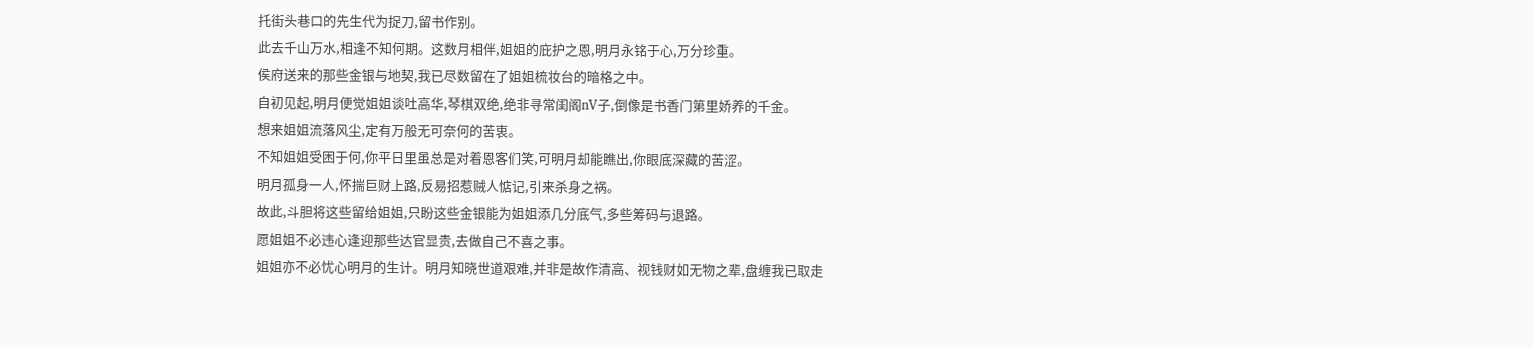托街头巷口的先生代为捉刀,留书作别。
此去千山万水,相逢不知何期。这数月相伴,姐姐的庇护之恩,明月永铭于心,万分珍重。
侯府送来的那些金银与地契,我已尽数留在了姐姐梳妆台的暗格之中。
自初见起,明月便觉姐姐谈吐高华,琴棋双绝,绝非寻常闺阁nV子,倒像是书香门第里娇养的千金。
想来姐姐流落风尘,定有万般无可奈何的苦衷。
不知姐姐受困于何,你平日里虽总是对着恩客们笑,可明月却能瞧出,你眼底深藏的苦涩。
明月孤身一人,怀揣巨财上路,反易招惹贼人惦记,引来杀身之祸。
故此,斗胆将这些留给姐姐,只盼这些金银能为姐姐添几分底气,多些筹码与退路。
愿姐姐不必违心逢迎那些达官显贵,去做自己不喜之事。
姐姐亦不必忧心明月的生计。明月知晓世道艰难,并非是故作清高、视钱财如无物之辈,盘缠我已取走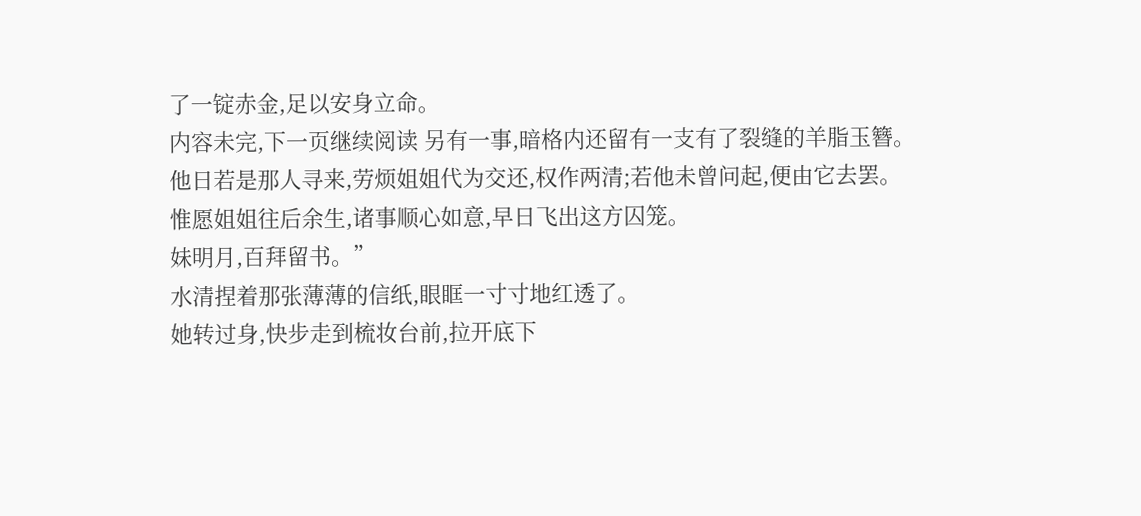了一锭赤金,足以安身立命。
内容未完,下一页继续阅读 另有一事,暗格内还留有一支有了裂缝的羊脂玉簪。
他日若是那人寻来,劳烦姐姐代为交还,权作两清;若他未曾问起,便由它去罢。
惟愿姐姐往后余生,诸事顺心如意,早日飞出这方囚笼。
妹明月,百拜留书。”
水清捏着那张薄薄的信纸,眼眶一寸寸地红透了。
她转过身,快步走到梳妆台前,拉开底下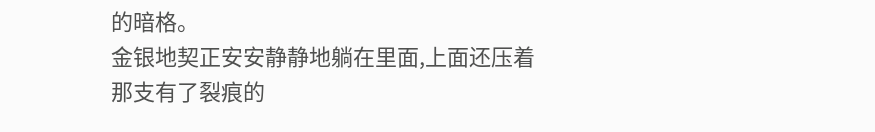的暗格。
金银地契正安安静静地躺在里面,上面还压着那支有了裂痕的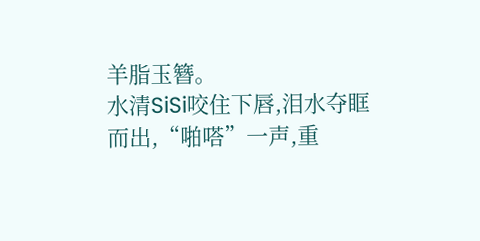羊脂玉簪。
水清SiSi咬住下唇,泪水夺眶而出,“啪嗒”一声,重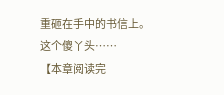重砸在手中的书信上。
这个傻丫头……
【本章阅读完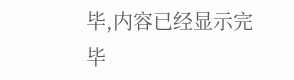毕,内容已经显示完毕